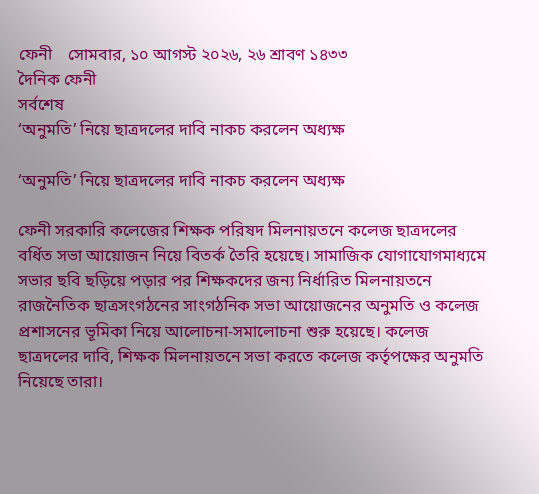ফেনী    সোমবার, ১০ আগস্ট ২০২৬, ২৬ শ্রাবণ ১৪৩৩
দৈনিক ফেনী
সর্বশেষ
‘অনুমতি’ নিয়ে ছাত্রদলের দাবি নাকচ করলেন অধ্যক্ষ

‘অনুমতি’ নিয়ে ছাত্রদলের দাবি নাকচ করলেন অধ্যক্ষ

ফেনী সরকারি কলেজের শিক্ষক পরিষদ মিলনায়তনে কলেজ ছাত্রদলের বর্ধিত সভা আয়োজন নিয়ে বিতর্ক তৈরি হয়েছে। সামাজিক যোগাযোগমাধ্যমে সভার ছবি ছড়িয়ে পড়ার পর শিক্ষকদের জন্য নির্ধারিত মিলনায়তনে রাজনৈতিক ছাত্রসংগঠনের সাংগঠনিক সভা আয়োজনের অনুমতি ও কলেজ প্রশাসনের ভূমিকা নিয়ে আলোচনা-সমালোচনা শুরু হয়েছে। কলেজ ছাত্রদলের দাবি, শিক্ষক মিলনায়তনে সভা করতে কলেজ কর্তৃপক্ষের অনুমতি নিয়েছে তারা।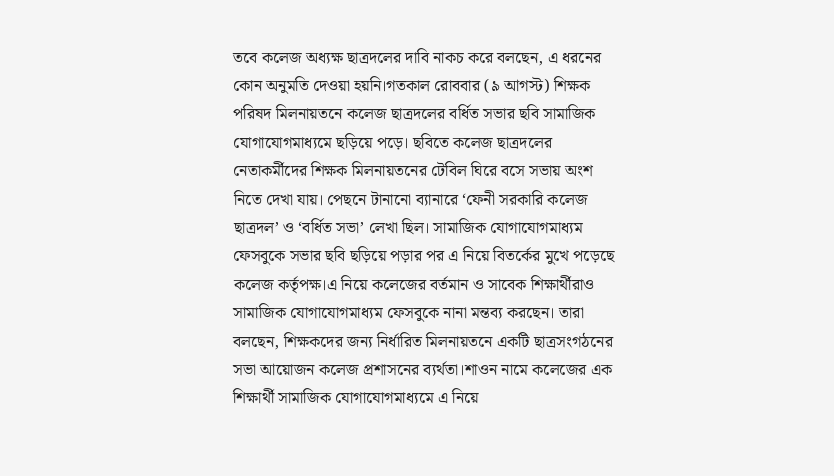তবে কলেজ অধ্যক্ষ ছাত্রদলের দাবি নাকচ করে বলছেন, এ ধরনের কোন অনুমতি দেওয়া হয়নি।গতকাল রোববার (৯ আগস্ট) শিক্ষক পরিষদ মিলনায়তনে কলেজ ছাত্রদলের বর্ধিত সভার ছবি সামাজিক যোগাযোগমাধ্যমে ছড়িয়ে পড়ে। ছবিতে কলেজ ছাত্রদলের নেতাকর্মীদের শিক্ষক মিলনায়তনের টেবিল ঘিরে বসে সভায় অংশ নিতে দেখা যায়। পেছনে টানানো ব্যানারে ‘ফেনী সরকারি কলেজ ছাত্রদল’ ও ‘বর্ধিত সভা’ লেখা ছিল। সামাজিক যোগাযোগমাধ্যম ফেসবুকে সভার ছবি ছড়িয়ে পড়ার পর এ নিয়ে বিতর্কের মুখে পড়েছে কলেজ কর্তৃপক্ষ।এ নিয়ে কলেজের বর্তমান ও সাবেক শিক্ষার্থীরাও সামাজিক যোগাযোগমাধ্যম ফেসবুকে নানা মন্তব্য করছেন। তারা বলছেন, শিক্ষকদের জন্য নির্ধারিত মিলনায়তনে একটি ছাত্রসংগঠনের সভা আয়োজন কলেজ প্রশাসনের ব্যর্থতা।শাওন নামে কলেজের এক শিক্ষার্থী সামাজিক যোগাযোগমাধ্যমে এ নিয়ে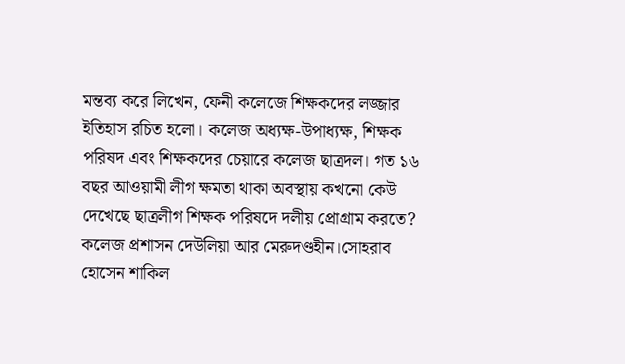মন্তব্য করে লিখেন, ফেনী কলেজে শিক্ষকদের লজ্জার ইতিহাস রচিত হলো। কলেজ অধ্যক্ষ-উপাধ্যক্ষ, শিক্ষক পরিষদ এবং শিক্ষকদের চেয়ারে কলেজ ছাত্রদল। গত ১৬ বছর আওয়ামী লীগ ক্ষমতা থাকা অবস্থায় কখনো কেউ দেখেছে ছাত্রলীগ শিক্ষক পরিষদে দলীয় প্রোগ্রাম করতে? কলেজ প্রশাসন দেউলিয়া আর মেরুদণ্ডহীন।সোহরাব হোসেন শাকিল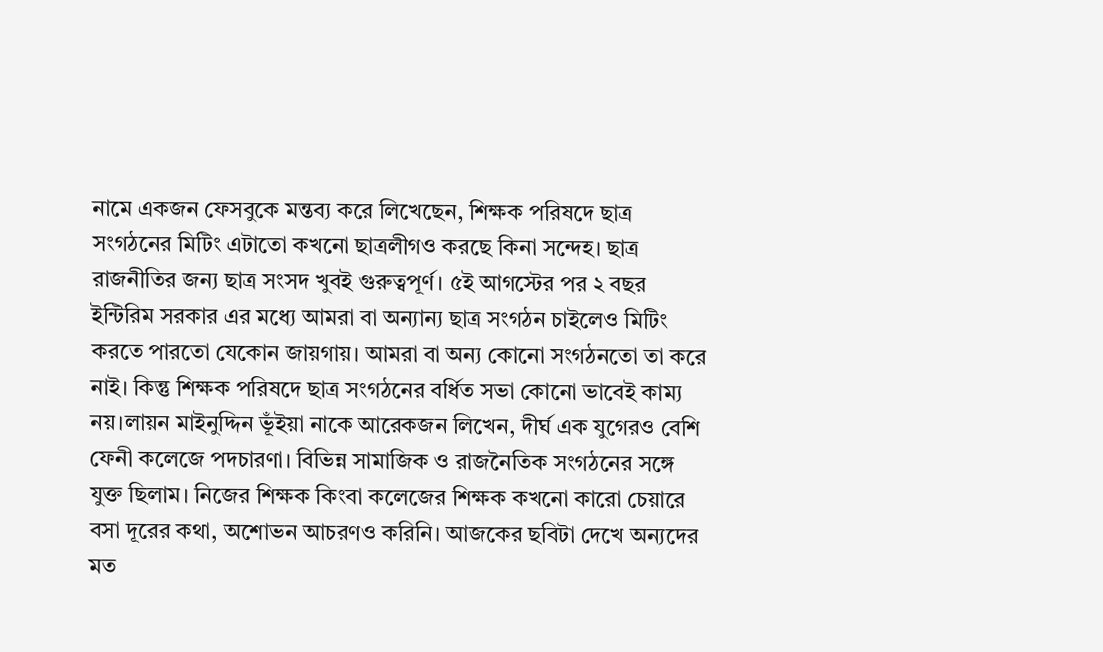নামে একজন ফেসবুকে মন্তব্য করে লিখেছেন, শিক্ষক পরিষদে ছাত্র সংগঠনের মিটিং এটাতো কখনো ছাত্রলীগও করছে কিনা সন্দেহ। ছাত্র রাজনীতির জন্য ছাত্র সংসদ খুবই গুরুত্বপূর্ণ। ৫ই আগস্টের পর ২ বছর ইন্টিরিম সরকার এর মধ্যে আমরা বা অন্যান্য ছাত্র সংগঠন চাইলেও মিটিং করতে পারতো যেকোন জায়গায়। আমরা বা অন্য কোনো সংগঠনতো তা করে নাই। কিন্তু শিক্ষক পরিষদে ছাত্র সংগঠনের বর্ধিত সভা কোনো ভাবেই কাম্য নয়।লায়ন মাইনুদ্দিন ভূঁইয়া নাকে আরেকজন লিখেন, দীর্ঘ এক যুগেরও বেশি ফেনী কলেজে পদচারণা। বিভিন্ন সামাজিক ও রাজনৈতিক সংগঠনের সঙ্গে যুক্ত ছিলাম। নিজের শিক্ষক কিংবা কলেজের শিক্ষক কখনো কারো চেয়ারে বসা দূরের কথা, অশোভন আচরণও করিনি। আজকের ছবিটা দেখে অন্যদের মত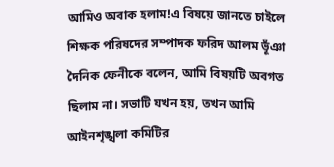আমিও অবাক হলাম!এ বিষয়ে জানতে চাইলে শিক্ষক পরিষদের সম্পাদক ফরিদ আলম ভূঁঞা দৈনিক ফেনীকে বলেন, আমি বিষয়টি অবগত ছিলাম না। সভাটি যখন হয়, তখন আমি আইনশৃঙ্খলা কমিটির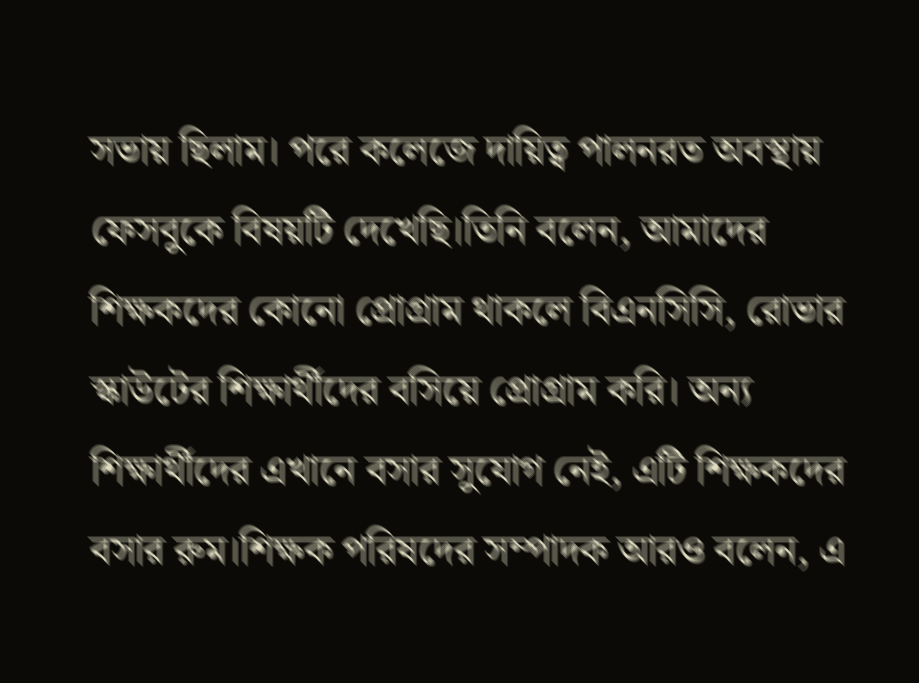সভায় ছিলাম। পরে কলেজে দায়িত্ব পালনরত অবস্থায় ফেসবুকে বিষয়টি দেখেছি।তিনি বলেন, আমাদের শিক্ষকদের কোনো প্রোগ্রাম থাকলে বিএনসিসি, রোভার স্কাউটের শিক্ষার্থীদের বসিয়ে প্রোগ্রাম করি। অন্য শিক্ষার্থীদের এখানে বসার সুযোগ নেই, এটি শিক্ষকদের বসার রুম।শিক্ষক পরিষদের সম্পাদক আরও বলেন, এ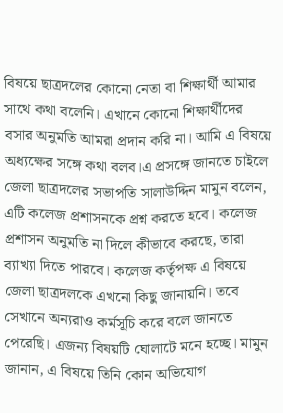বিষয়ে ছাত্রদলের কোনো নেতা বা শিক্ষার্থী আমার সাথে কথা বলেনি। এখানে কোনো শিক্ষার্থীদের বসার অনুমতি আমরা প্রদান করি না। আমি এ বিষয়ে অধ্যক্ষের সঙ্গে কথা বলব।এ প্রসঙ্গে জানতে চাইলে জেলা ছাত্রদলের সভাপতি সালাউদ্দিন মামুন বলেন, এটি কলেজ প্রশাসনকে প্রশ্ন করতে হবে। কলেজ প্রশাসন অনুমতি না দিলে কীভাবে করছে, তারা ব্যাখ্যা দিতে পারবে। কলেজ কর্তৃপক্ষ এ বিষয়ে জেলা ছাত্রদলকে এখনো কিছু জানায়নি। তবে সেখানে অন্যরাও কর্মসূচি করে বলে জানতে পেরেছি। এজন্য বিষয়টি ঘোলাটে মনে হচ্ছে। মামুন জানান, এ বিষয়ে তিনি কোন অভিযোগ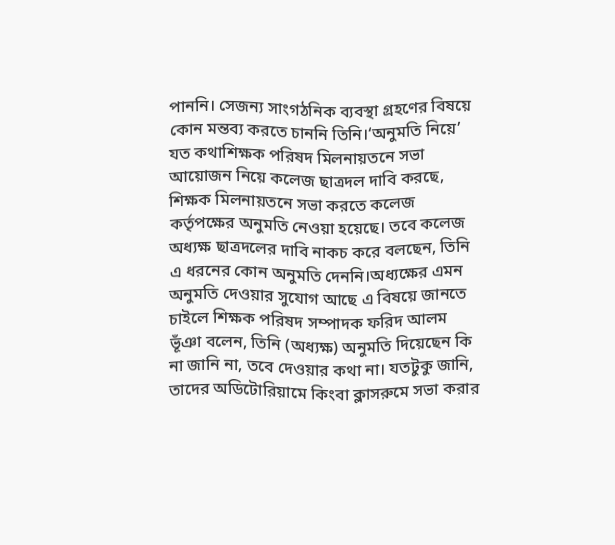পাননি। সেজন্য সাংগঠনিক ব্যবস্থা গ্রহণের বিষয়ে কোন মন্তব্য করতে চাননি তিনি।‘অনুমতি নিয়ে’ যত কথাশিক্ষক পরিষদ মিলনায়তনে সভা আয়োজন নিয়ে কলেজ ছাত্রদল দাবি করছে, শিক্ষক মিলনায়তনে সভা করতে কলেজ কর্তৃপক্ষের অনুমতি নেওয়া হয়েছে। তবে কলেজ অধ্যক্ষ ছাত্রদলের দাবি নাকচ করে বলছেন, তিনি এ ধরনের কোন অনুমতি দেননি।অধ্যক্ষের এমন অনুমতি দেওয়ার সুযোগ আছে এ বিষয়ে জানতে চাইলে শিক্ষক পরিষদ সম্পাদক ফরিদ আলম ভূঁঞা বলেন, তিনি (অধ্যক্ষ) অনুমতি দিয়েছেন কি না জানি না, তবে দেওয়ার কথা না। যতটুকু জানি, তাদের অডিটোরিয়ামে কিংবা ক্লাসরুমে সভা করার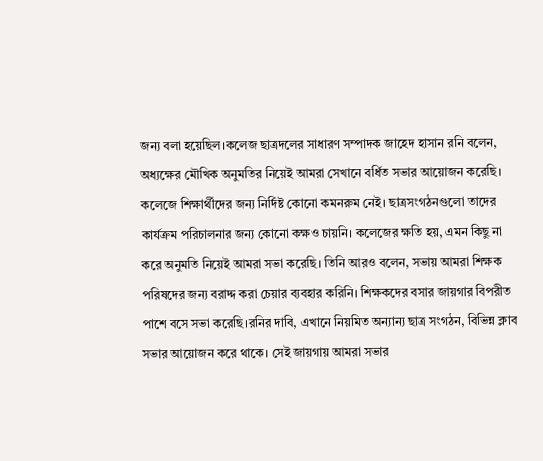জন্য বলা হয়েছিল।কলেজ ছাত্রদলের সাধারণ সম্পাদক জাহেদ হাসান রনি বলেন, অধ্যক্ষের মৌখিক অনুমতির নিয়েই আমরা সেখানে বর্ধিত সভার আয়োজন করেছি। কলেজে শিক্ষার্থীদের জন্য নির্দিষ্ট কোনো কমনরুম নেই। ছাত্রসংগঠনগুলো তাদের কার্যক্রম পরিচালনার জন্য কোনো কক্ষও চায়নি। কলেজের ক্ষতি হয়, এমন কিছু না করে অনুমতি নিয়েই আমরা সভা করেছি। তিনি আরও বলেন, সভায় আমরা শিক্ষক পরিষদের জন্য বরাদ্দ করা চেয়ার ব্যবহার করিনি। শিক্ষকদের বসার জায়গার বিপরীত পাশে বসে সভা করেছি।রনির দাবি, এখানে নিয়মিত অন্যান্য ছাত্র সংগঠন, বিভিন্ন ক্লাব সভার আয়োজন করে থাকে। সেই জায়গায় আমরা সভার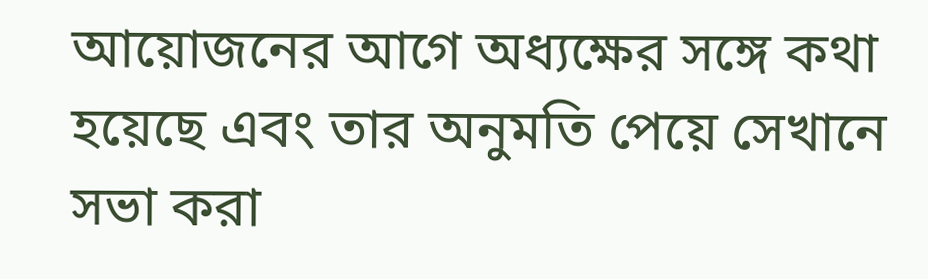আয়োজনের আগে অধ্যক্ষের সঙ্গে কথা হয়েছে এবং তার অনুমতি পেয়ে সেখানে সভা করা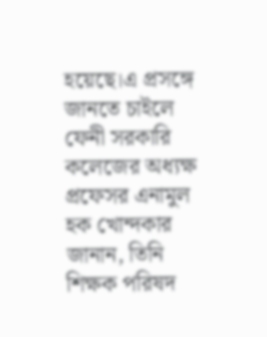হয়েছে।এ প্রসঙ্গে জানতে চাইলে ফেনী সরকারি কলেজের অধ্যক্ষ প্রফেসর এনামুল হক খোন্দকার জানান, তিনি শিক্ষক পরিষদ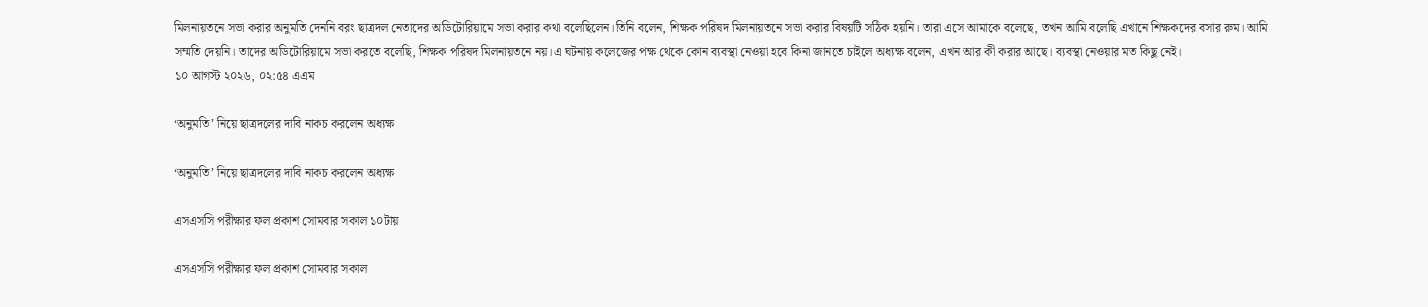মিলনায়তনে সভা করার অনুমতি দেননি বরং ছাত্রদল নেতাদের অডিটোরিয়ামে সভা করার কথা বলেছিলেন।তিনি বলেন, শিক্ষক পরিষদ মিলনায়তনে সভা করার বিষয়টি সঠিক হয়নি। তারা এসে আমাকে বলেছে, তখন আমি বলেছি এখানে শিক্ষকদের বসার রুম। আমি সম্মতি দেয়নি। তাদের অডিটোরিয়ামে সভা করতে বলেছি, শিক্ষক পরিষদ মিলনায়তনে নয়।এ ঘটনায় কলেজের পক্ষ থেকে কোন ব্যবস্থা নেওয়া হবে কিনা জানতে চাইলে অধ্যক্ষ বলেন, এখন আর কী করার আছে। ব্যবস্থা নেওয়ার মত কিছু নেই।
১০ আগস্ট ২০২৬, ০২:৫৪ এএম

‘অনুমতি’ নিয়ে ছাত্রদলের দাবি নাকচ করলেন অধ্যক্ষ

‘অনুমতি’ নিয়ে ছাত্রদলের দাবি নাকচ করলেন অধ্যক্ষ

এসএসসি পরীক্ষার ফল প্রকাশ সোমবার সকাল ১০টায়

এসএসসি পরীক্ষার ফল প্রকাশ সোমবার সকাল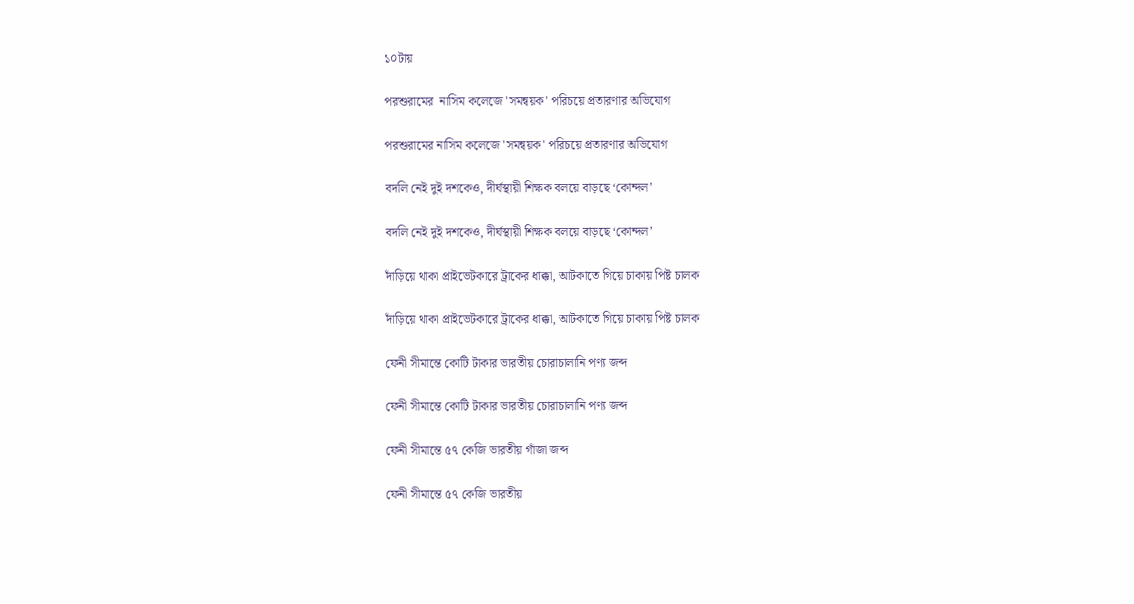১০টায়

পরশুরামের  নাসিম কলেজে 'সমন্বয়ক' পরিচয়ে প্রতারণার অভিযোগ

পরশুরামের নাসিম কলেজে 'সমন্বয়ক' পরিচয়ে প্রতারণার অভিযোগ

বদলি নেই দুই দশকেও, দীর্ঘস্থায়ী শিক্ষক বলয়ে বাড়ছে ‘কোন্দল’

বদলি নেই দুই দশকেও, দীর্ঘস্থায়ী শিক্ষক বলয়ে বাড়ছে ‘কোন্দল’

দাঁড়িয়ে থাকা প্রাইভেটকারে ট্রাকের ধাক্কা, আটকাতে গিয়ে চাকায় পিষ্ট চালক

দাঁড়িয়ে থাকা প্রাইভেটকারে ট্রাকের ধাক্কা, আটকাতে গিয়ে চাকায় পিষ্ট চালক

ফেনী সীমান্তে কোটি টাকার ভারতীয় চোরাচালানি পণ্য জব্দ

ফেনী সীমান্তে কোটি টাকার ভারতীয় চোরাচালানি পণ্য জব্দ

ফেনী সীমান্তে ৫৭ কেজি ভারতীয় গাঁজা জব্দ

ফেনী সীমান্তে ৫৭ কেজি ভারতীয়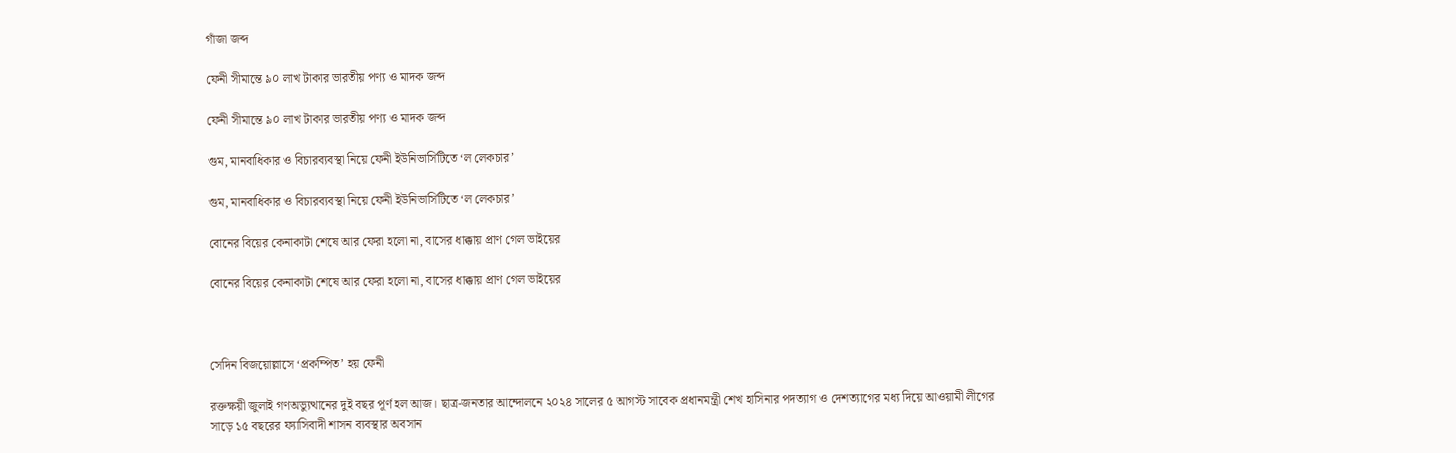গাঁজা জব্দ

ফেনী সীমান্তে ৯০ লাখ টাকার ভারতীয় পণ্য ও মাদক জব্দ

ফেনী সীমান্তে ৯০ লাখ টাকার ভারতীয় পণ্য ও মাদক জব্দ

গুম, মানবাধিকার ও বিচারব্যবস্থা নিয়ে ফেনী ইউনিভার্সিটিতে ‘ল লেকচার’

গুম, মানবাধিকার ও বিচারব্যবস্থা নিয়ে ফেনী ইউনিভার্সিটিতে ‘ল লেকচার’

বোনের বিয়ের কেনাকাটা শেষে আর ফেরা হলো না, বাসের ধাক্কায় প্রাণ গেল ভাইয়ের

বোনের বিয়ের কেনাকাটা শেষে আর ফেরা হলো না, বাসের ধাক্কায় প্রাণ গেল ভাইয়ের



সেদিন বিজয়োল্লাসে ‘প্রকম্পিত’ হয় ফেনী

রক্তক্ষয়ী জুলাই গণঅভ্যুত্থানের দুই বছর পূর্ণ হল আজ। ছাত্র-জনতার আন্দোলনে ২০২৪ সালের ৫ আগস্ট সাবেক প্রধানমন্ত্রী শেখ হাসিনার পদত্যাগ ও দেশত্যাগের মধ্য দিয়ে আওয়ামী লীগের সাড়ে ১৫ বছরের ফ্যাসিবাদী শাসন ব্যবস্থার অবসান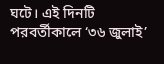ঘটে। এই দিনটি পরবর্তীকালে ‘৩৬ জুলাই’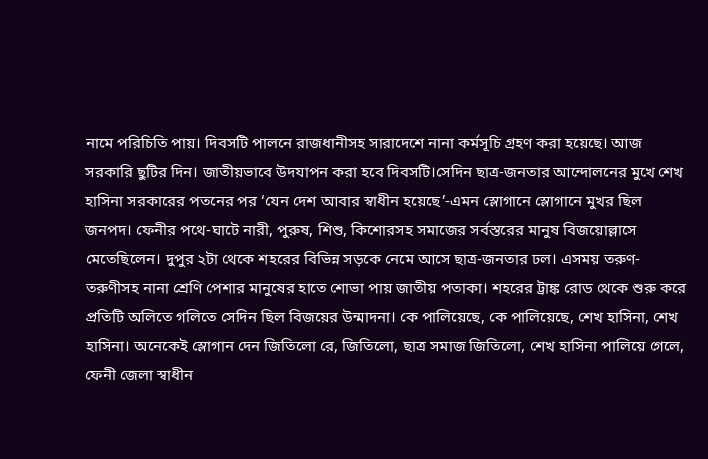নামে পরিচিতি পায়। দিবসটি পালনে রাজধানীসহ সারাদেশে নানা কর্মসূচি গ্রহণ করা হয়েছে। আজ সরকারি ছুটির দিন। জাতীয়ভাবে উদযাপন করা হবে দিবসটি।সেদিন ছাত্র-জনতার আন্দোলনের মুখে শেখ হাসিনা সরকারের পতনের পর ‘যেন দেশ আবার স্বাধীন হয়েছে’-এমন স্লোগানে স্লোগানে মুখর ছিল জনপদ। ফেনীর পথে-ঘাটে নারী, পুরুষ, শিশু, কিশোরসহ সমাজের সর্বস্তরের মানুষ বিজয়োল্লাসে মেতেছিলেন। দুপুর ২টা থেকে শহরের বিভিন্ন সড়কে নেমে আসে ছাত্র-জনতার ঢল। এসময় তরুণ-তরুণীসহ নানা শ্রেণি পেশার মানুষের হাতে শোভা পায় জাতীয় পতাকা। শহরের ট্রাঙ্ক রোড থেকে শুরু করে প্রতিটি অলিতে গলিতে সেদিন ছিল বিজয়ের উন্মাদনা। কে পালিয়েছে, কে পালিয়েছে, শেখ হাসিনা, শেখ হাসিনা। অনেকেই স্লোগান দেন জিতিলো রে, জিতিলো, ছাত্র সমাজ জিতিলো, শেখ হাসিনা পালিয়ে গেলে, ফেনী জেলা স্বাধীন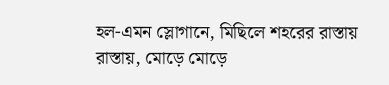হল-এমন স্লোগানে, মিছিলে শহরের রাস্তায় রাস্তায়, মোড়ে মোড়ে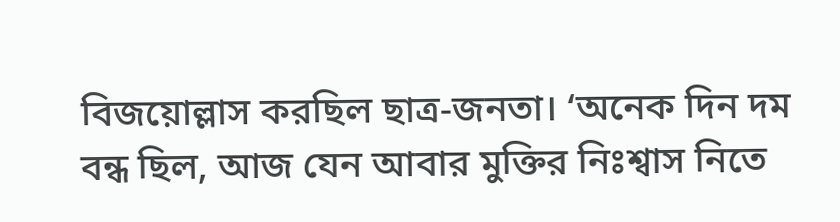বিজয়োল্লাস করছিল ছাত্র-জনতা। ‘অনেক দিন দম বন্ধ ছিল, আজ যেন আবার মুক্তির নিঃশ্বাস নিতে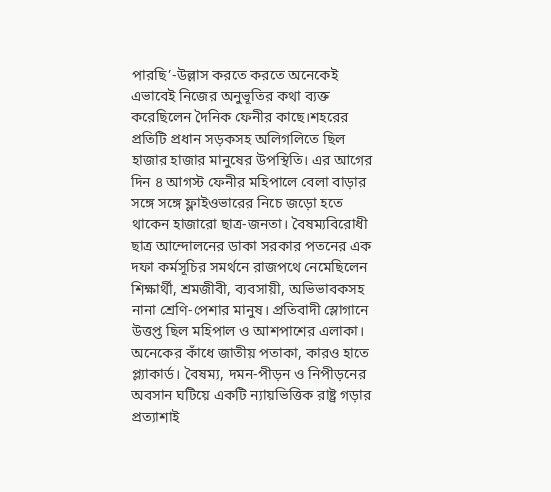পারছি’-উল্লাস করতে করতে অনেকেই এভাবেই নিজের অনুভূতির কথা ব্যক্ত করেছিলেন দৈনিক ফেনীর কাছে।শহরের প্রতিটি প্রধান সড়কসহ অলিগলিতে ছিল হাজার হাজার মানুষের উপস্থিতি। এর আগের দিন ৪ আগস্ট ফেনীর মহিপালে বেলা বাড়ার সঙ্গে সঙ্গে ফ্লাইওভারের নিচে জড়ো হতে থাকেন হাজারো ছাত্র-জনতা। বৈষম্যবিরোধী ছাত্র আন্দোলনের ডাকা সরকার পতনের এক দফা কর্মসূচির সমর্থনে রাজপথে নেমেছিলেন শিক্ষার্থী, শ্রমজীবী, ব্যবসায়ী, অভিভাবকসহ নানা শ্রেণি-পেশার মানুষ। প্রতিবাদী স্লোগানে উত্তপ্ত ছিল মহিপাল ও আশপাশের এলাকা। অনেকের কাঁধে জাতীয় পতাকা, কারও হাতে প্ল্যাকার্ড। বৈষম্য, দমন-পীড়ন ও নিপীড়নের অবসান ঘটিয়ে একটি ন্যায়ভিত্তিক রাষ্ট্র গড়ার প্রত্যাশাই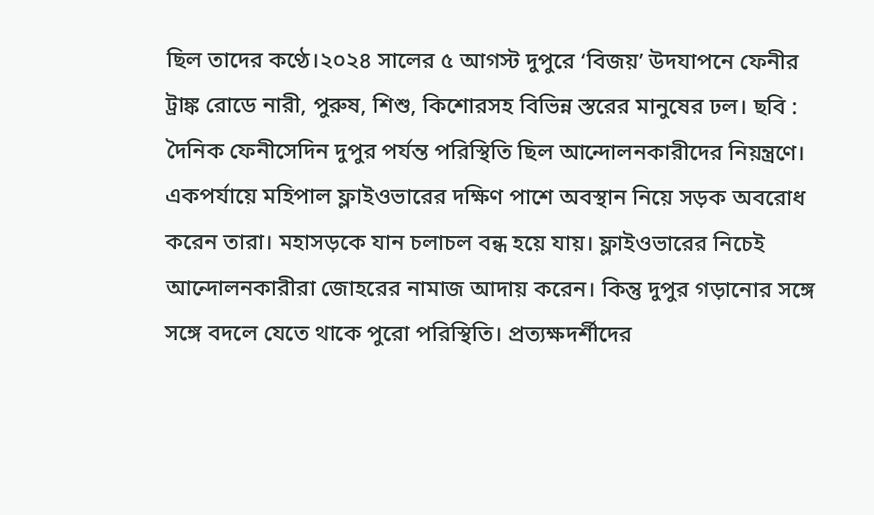ছিল তাদের কণ্ঠে।২০২৪ সালের ৫ আগস্ট দুপুরে ‘বিজয়’ উদযাপনে ফেনীর ট্রাঙ্ক রোডে নারী, পুরুষ, শিশু, কিশোরসহ বিভিন্ন স্তরের মানুষের ঢল। ছবি : দৈনিক ফেনীসেদিন দুপুর পর্যন্ত পরিস্থিতি ছিল আন্দোলনকারীদের নিয়ন্ত্রণে। একপর্যায়ে মহিপাল ফ্লাইওভারের দক্ষিণ পাশে অবস্থান নিয়ে সড়ক অবরোধ করেন তারা। মহাসড়কে যান চলাচল বন্ধ হয়ে যায়। ফ্লাইওভারের নিচেই আন্দোলনকারীরা জোহরের নামাজ আদায় করেন। কিন্তু দুপুর গড়ানোর সঙ্গে সঙ্গে বদলে যেতে থাকে পুরো পরিস্থিতি। প্রত্যক্ষদর্শীদের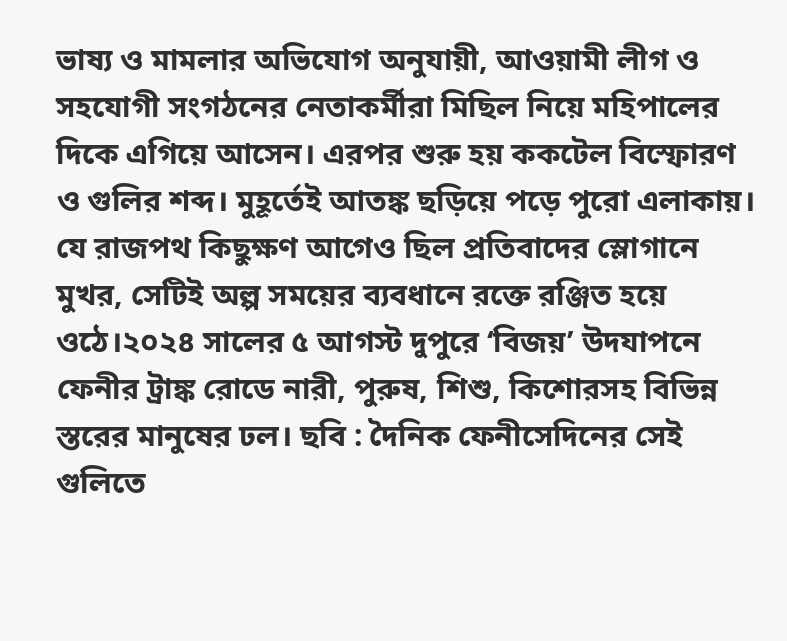ভাষ্য ও মামলার অভিযোগ অনুযায়ী, আওয়ামী লীগ ও সহযোগী সংগঠনের নেতাকর্মীরা মিছিল নিয়ে মহিপালের দিকে এগিয়ে আসেন। এরপর শুরু হয় ককটেল বিস্ফোরণ ও গুলির শব্দ। মুহূর্তেই আতঙ্ক ছড়িয়ে পড়ে পুরো এলাকায়। যে রাজপথ কিছুক্ষণ আগেও ছিল প্রতিবাদের স্লোগানে মুখর, সেটিই অল্প সময়ের ব্যবধানে রক্তে রঞ্জিত হয়ে ওঠে।২০২৪ সালের ৫ আগস্ট দুপুরে ‘বিজয়’ উদযাপনে ফেনীর ট্রাঙ্ক রোডে নারী, পুরুষ, শিশু, কিশোরসহ বিভিন্ন স্তরের মানুষের ঢল। ছবি : দৈনিক ফেনীসেদিনের সেই গুলিতে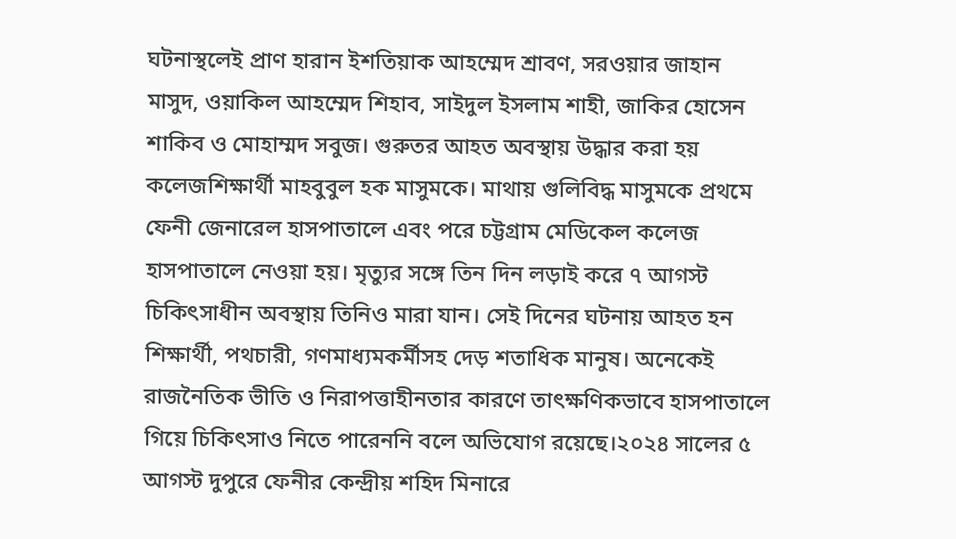ঘটনাস্থলেই প্রাণ হারান ইশতিয়াক আহম্মেদ শ্রাবণ, সরওয়ার জাহান মাসুদ, ওয়াকিল আহম্মেদ শিহাব, সাইদুল ইসলাম শাহী, জাকির হোসেন শাকিব ও মোহাম্মদ সবুজ। গুরুতর আহত অবস্থায় উদ্ধার করা হয় কলেজশিক্ষার্থী মাহবুবুল হক মাসুমকে। মাথায় গুলিবিদ্ধ মাসুমকে প্রথমে ফেনী জেনারেল হাসপাতালে এবং পরে চট্টগ্রাম মেডিকেল কলেজ হাসপাতালে নেওয়া হয়। মৃত্যুর সঙ্গে তিন দিন লড়াই করে ৭ আগস্ট চিকিৎসাধীন অবস্থায় তিনিও মারা যান। সেই দিনের ঘটনায় আহত হন শিক্ষার্থী, পথচারী, গণমাধ্যমকর্মীসহ দেড় শতাধিক মানুষ। অনেকেই রাজনৈতিক ভীতি ও নিরাপত্তাহীনতার কারণে তাৎক্ষণিকভাবে হাসপাতালে গিয়ে চিকিৎসাও নিতে পারেননি বলে অভিযোগ রয়েছে।২০২৪ সালের ৫ আগস্ট দুপুরে ফেনীর কেন্দ্রীয় শহিদ মিনারে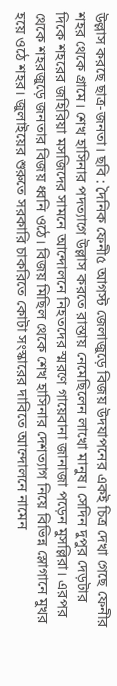উল্লাস করছে ছাত্র-জনতা। ছবি : দৈনিক ফেনী৫ আগস্ট জেলাজুড়ে বিজয় উদযাপনের একই চিত্র দেখা গেছে ফেনীর শহর থেকে গ্রামে। শেখ হাসিনার পদত্যাগে উল্লাস করতে রাস্তায় নেমেছিলেন লাখো মানুষ। সেদিন দুপুর দেড়টার দিকে শহরের জহিরিয়া মসজিদের সামনে আন্দোলনে নিহতদের স্মরণে গায়েবানা জানাজা পড়েন মুসল্লিরা। এরপর থেকে শহরজুড়ে জনতার বিজয় ধ্বনি ওঠে। বিজয় মিছিল থেকে শেখ হাসিনার দেশত্যাগ নিয়ে বিভিন্ন স্লোগানে মুখর হয়ে ওঠে শহর। জুলাইয়ের শুরুতে সরকারি চাকরিতে কোটা সংস্কারের দাবিতে আন্দোলনে নামেন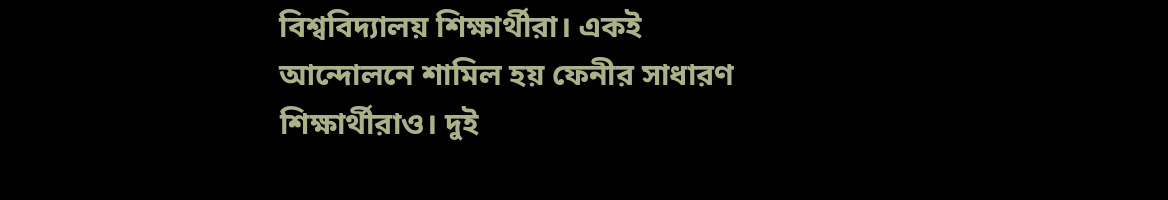বিশ্ববিদ্যালয় শিক্ষার্থীরা। একই আন্দোলনে শামিল হয় ফেনীর সাধারণ শিক্ষার্থীরাও। দুই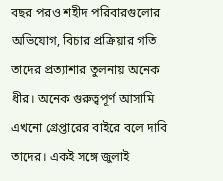বছর পরও শহীদ পরিবারগুলোর অভিযোগ, বিচার প্রক্রিয়ার গতি তাদের প্রত্যাশার তুলনায় অনেক ধীর। অনেক গুরুত্বপূর্ণ আসামি এখনো গ্রেপ্তারের বাইরে বলে দাবি তাদের। একই সঙ্গে জুলাই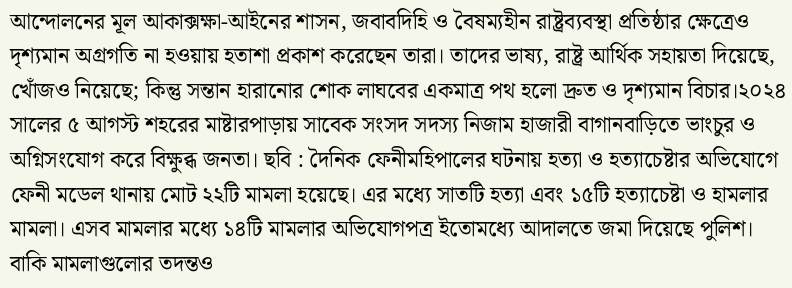আন্দোলনের মূল আকাক্সক্ষা-আইনের শাসন, জবাবদিহি ও বৈষম্যহীন রাষ্ট্রব্যবস্থা প্রতিষ্ঠার ক্ষেত্রেও দৃশ্যমান অগ্রগতি না হওয়ায় হতাশা প্রকাশ করেছেন তারা। তাদের ভাষ্য, রাষ্ট্র আর্থিক সহায়তা দিয়েছে, খোঁজও নিয়েছে; কিন্তু সন্তান হারানোর শোক লাঘবের একমাত্র পথ হলো দ্রুত ও দৃশ্যমান বিচার।২০২৪ সালের ৫ আগস্ট শহরের মাষ্টারপাড়ায় সাবেক সংসদ সদস্য নিজাম হাজারী বাগানবাড়িতে ভাংচুর ও অগ্নিসংযোগ করে বিক্ষুব্ধ জনতা। ছবি : দৈনিক ফেনীমহিপালের ঘটনায় হত্যা ও হত্যাচেষ্টার অভিযোগে ফেনী মডেল থানায় মোট ২২টি মামলা হয়েছে। এর মধ্যে সাতটি হত্যা এবং ১৫টি হত্যাচেষ্টা ও হামলার মামলা। এসব মামলার মধ্যে ১৪টি মামলার অভিযোগপত্র ইতোমধ্যে আদালতে জমা দিয়েছে পুলিশ। বাকি মামলাগুলোর তদন্তও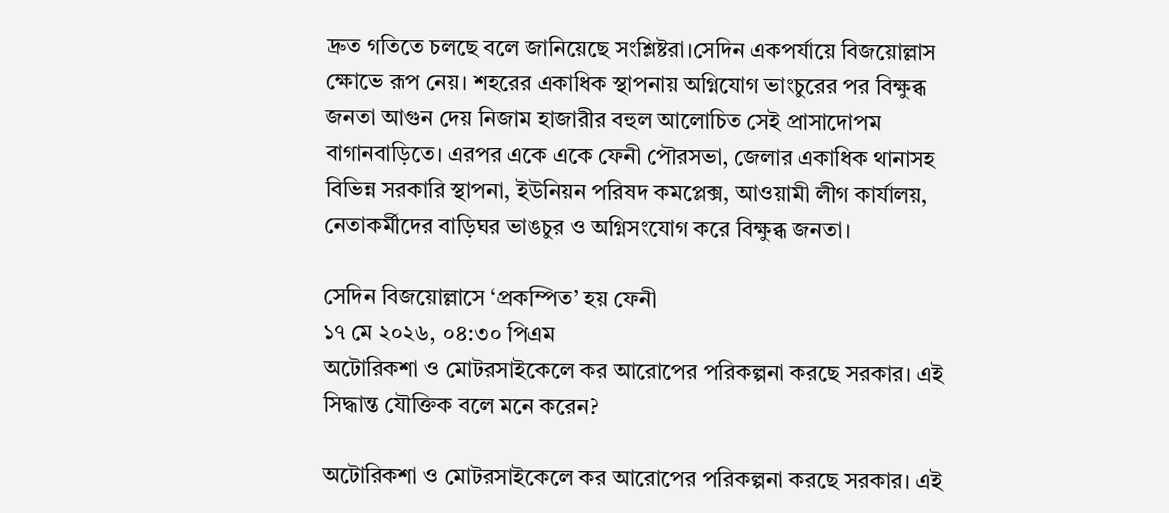দ্রুত গতিতে চলছে বলে জানিয়েছে সংশ্লিষ্টরা।সেদিন একপর্যায়ে বিজয়োল্লাস ক্ষোভে রূপ নেয়। শহরের একাধিক স্থাপনায় অগ্নিযোগ ভাংচুরের পর বিক্ষুব্ধ জনতা আগুন দেয় নিজাম হাজারীর বহুল আলোচিত সেই প্রাসাদোপম বাগানবাড়িতে। এরপর একে একে ফেনী পৌরসভা, জেলার একাধিক থানাসহ বিভিন্ন সরকারি স্থাপনা, ইউনিয়ন পরিষদ কমপ্লেক্স, আওয়ামী লীগ কার্যালয়, নেতাকর্মীদের বাড়িঘর ভাঙচুর ও অগ্নিসংযোগ করে বিক্ষুব্ধ জনতা।

সেদিন বিজয়োল্লাসে ‘প্রকম্পিত’ হয় ফেনী
১৭ মে ২০২৬, ০৪:৩০ পিএম
অটোরিকশা ও মোটরসাইকেলে কর আরোপের পরিকল্পনা করছে সরকার। এই সিদ্ধান্ত যৌক্তিক বলে মনে করেন?

অটোরিকশা ও মোটরসাইকেলে কর আরোপের পরিকল্পনা করছে সরকার। এই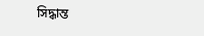সিদ্ধান্ত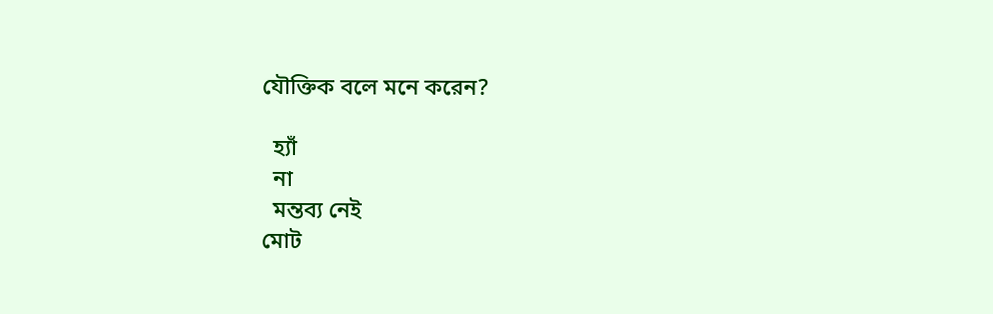যৌক্তিক বলে মনে করেন?

  হ্যাঁ
  না
  মন্তব্য নেই
মোট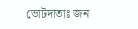ভোটদাতাঃ জন